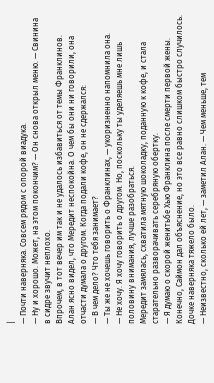|
— Почти наверняка. Совсем рядом с опорой виадука.
— Ну и хорошо. Может, на этом покончим? — Он снова открыл меню. — Свинина в сидре звучит неплохо.
Впрочем, в тот вечер им так и не удалось избавиться от темы Франклинов. Алан ясно видел, что Мередит неспокойна. О чем бы они ни говорили, она отчасти думала о другом. Когда подали кофе, он не сдержался:
— В чем дело? Что тебя занимает?
— Ты же не хочешь говорить о Франклинах, — укоризненно напомнила она.
— Не хочу. Я хочу говорить о другом. Но, поскольку ты уделяешь мне лишь половину внимания, лучше разобраться.
Мередит замялась, схватила мятную шоколадку, поданную к кофе, и стала старательно разворачивать серебряную обертку.
— Я думаю о скорой женитьбе Хью Франклина после смерти первой жены. Конечно, Саймон дал объяснение, но это все равно слишком быстро случилось. Дочке наверняка тяжело было.
— Неизвестно, сколько ей лет, — заметил Алан. — Чем меньше, тем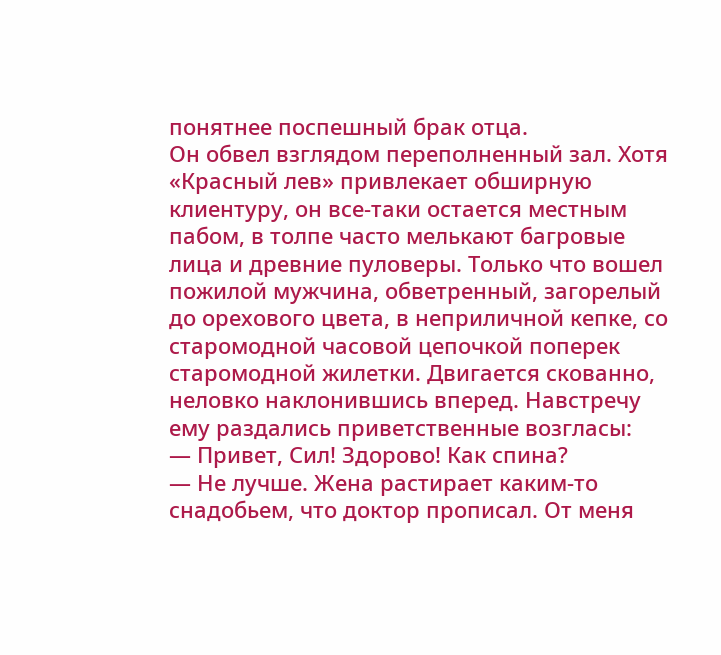понятнее поспешный брак отца.
Он обвел взглядом переполненный зал. Хотя «Красный лев» привлекает обширную клиентуру, он все-таки остается местным пабом, в толпе часто мелькают багровые лица и древние пуловеры. Только что вошел пожилой мужчина, обветренный, загорелый до орехового цвета, в неприличной кепке, со старомодной часовой цепочкой поперек старомодной жилетки. Двигается скованно, неловко наклонившись вперед. Навстречу ему раздались приветственные возгласы:
— Привет, Сил! Здорово! Как спина?
— Не лучше. Жена растирает каким-то снадобьем, что доктор прописал. От меня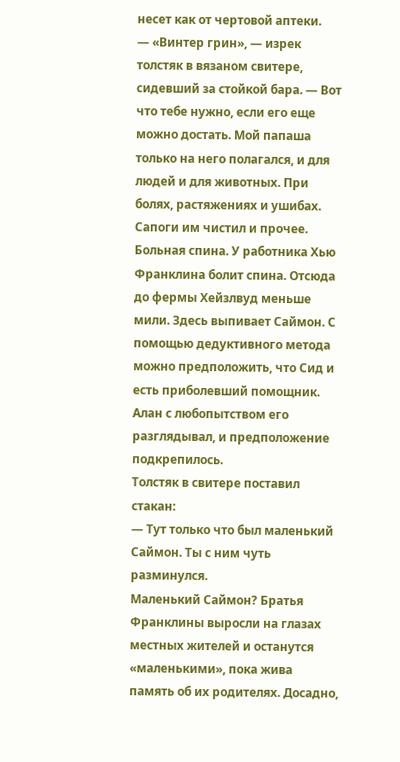несет как от чертовой аптеки.
— «Винтер грин», — изрек толстяк в вязаном свитере, сидевший за стойкой бара. — Вот что тебе нужно, если его еще можно достать. Мой папаша только на него полагался, и для людей и для животных. При болях, растяжениях и ушибах. Сапоги им чистил и прочее.
Больная спина. У работника Хью Франклина болит спина. Отсюда до фермы Хейзлвуд меньше мили. Здесь выпивает Саймон. С помощью дедуктивного метода можно предположить, что Сид и есть приболевший помощник. Алан с любопытством его разглядывал, и предположение подкрепилось.
Толстяк в свитере поставил стакан:
— Тут только что был маленький Саймон. Ты с ним чуть разминулся.
Маленький Саймон? Братья Франклины выросли на глазах местных жителей и останутся «маленькими», пока жива память об их родителях. Досадно,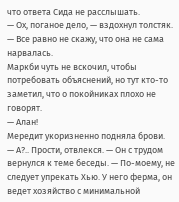что ответа Сида не расслышать.
— Ох, поганое дело, — вздохнул толстяк. — Все равно не скажу, что она не сама нарвалась.
Маркби чуть не вскочил, чтобы потребовать объяснений, но тут кто-то заметил, что о покойниках плохо не говорят.
— Алан!
Мередит укоризненно подняла брови.
— А?.. Прости, отвлекся. — Он с трудом вернулся к теме беседы. — По-моему, не следует упрекать Хью. У него ферма, он ведет хозяйство с минимальной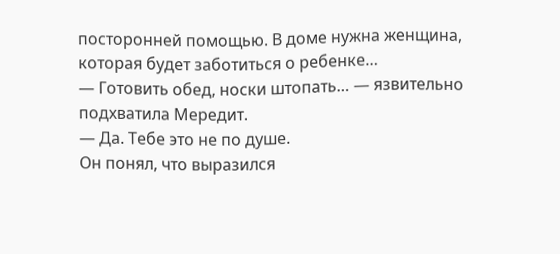посторонней помощью. В доме нужна женщина, которая будет заботиться о ребенке…
— Готовить обед, носки штопать… — язвительно подхватила Мередит.
— Да. Тебе это не по душе.
Он понял, что выразился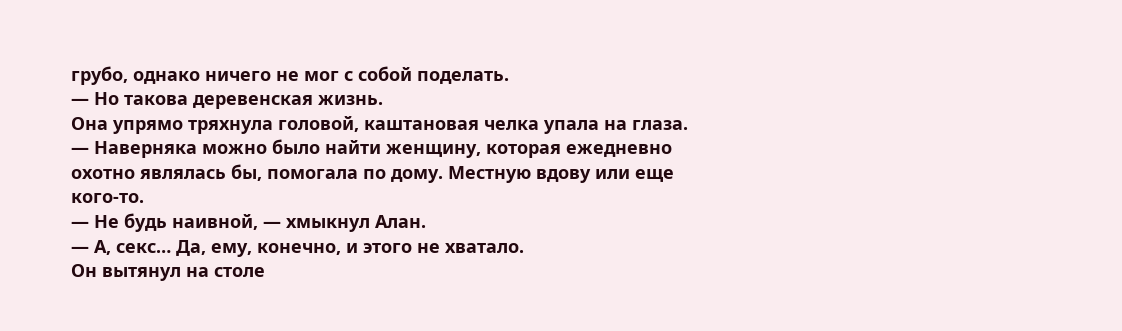грубо, однако ничего не мог с собой поделать.
— Но такова деревенская жизнь.
Она упрямо тряхнула головой, каштановая челка упала на глаза.
— Наверняка можно было найти женщину, которая ежедневно охотно являлась бы, помогала по дому. Местную вдову или еще кого-то.
— Не будь наивной, — хмыкнул Алан.
— А, секс… Да, ему, конечно, и этого не хватало.
Он вытянул на столе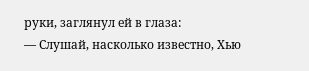руки, заглянул ей в глаза:
— Слушай, насколько известно, Хью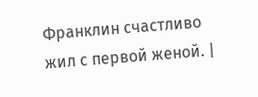Франклин счастливо жил с первой женой. |